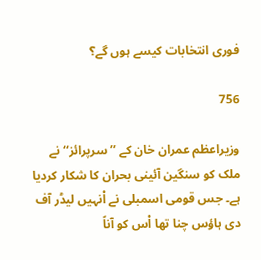فوری انتخابات کیسے ہوں گے؟

756

وزیراعظم عمران خان کے ’’سرپرائز‘‘ نے ملک کو سنگین آئینی بحران کا شکار کردیا ہے۔ جس قومی اسمبلی نے اْنہیں لیڈر آف دی ہاؤس چنا تھا اْس کو آناً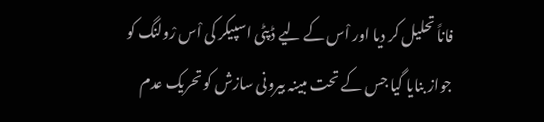فاناً تحلیل کر دیا اور اْس کے لیے ڈپٹی اسپیکر کی اْس رْولنگ کو جواز بنایا گیا جس کے تحت مبینہ بیرونی سازش کو تحریک عدم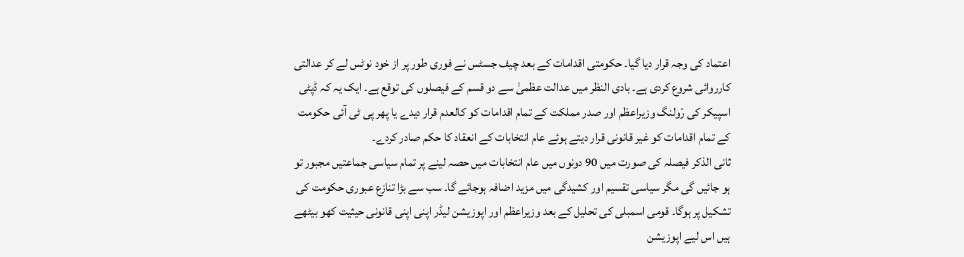اعتماد کی وجہ قرار دیا گیا۔ حکومتی اقدامات کے بعد چیف جسٹس نے فوری طور پر از خود نوٹس لے کر عدالتی کارروائی شروع کردی ہے۔ بادی النظر میں عدالت عظمیٰ سے دو قسم کے فیصلوں کی توقع ہے۔ ایک یہ کہ ڈپٹی اسپیکر کی رْولنگ وزیراعظم اور صدر مملکت کے تمام اقدامات کو کالعدم قرار دیدے یا پھر پی ٹی آئی حکومت کے تمام اقدامات کو غیر قانونی قرار دیتے ہوئے عام انتخابات کے انعقاد کا حکم صادر کردے۔
ثانی الذکر فیصلہ کی صورت میں 90 دونوں میں عام انتخابات میں حصہ لینے پر تمام سیاسی جماعتیں مجبور تو ہو جائیں گی مگر سیاسی تقسیم اور کشیدگی میں مزید اضافہ ہوجائے گا۔ سب سے بڑا تنازع عبوری حکومت کی تشکیل پر ہوگا۔ قومی اسمبلی کی تحلیل کے بعد وزیراعظم اور اپوزیشن لیڈر اپنی اپنی قانونی حیثیت کھو بیٹھے ہیں اس لیے اپوزیشن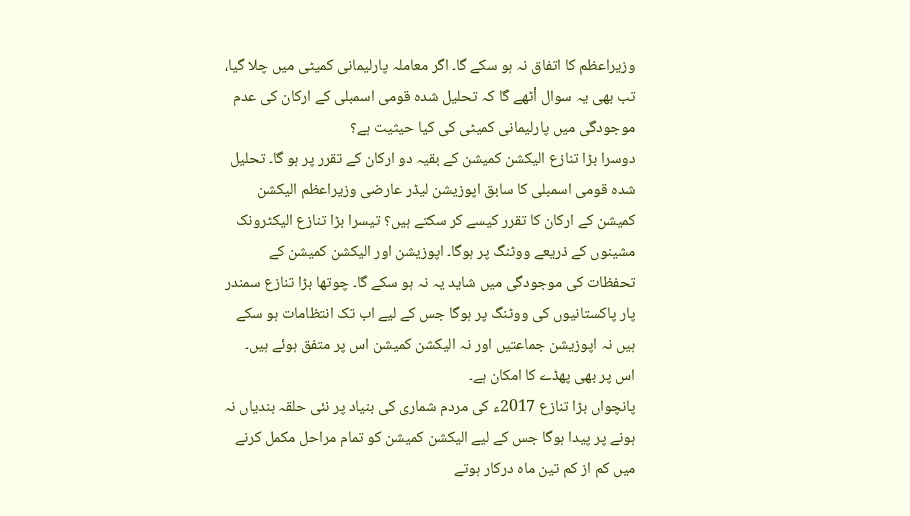وزیراعظم کا اتفاق نہ ہو سکے گا۔ اگر معاملہ پارلیمانی کمیٹی میں چلا گیا، تب بھی یہ سوال اْٹھے گا کہ تحلیل شدہ قومی اسمبلی کے ارکان کی عدم موجودگی میں پارلیمانی کمیٹی کی کیا حیثیت ہے؟
دوسرا بڑا تنازع الیکشن کمیشن کے بقیہ دو ارکان کے تقرر پر ہو گا۔ تحلیل شدہ قومی اسمبلی کا سابق اپوزیشن لیڈر عارضی وزیراعظم الیکشن کمیشن کے ارکان کا تقرر کیسے کر سکتے ہیں؟ تیسرا بڑا تنازع الیکٹرونک مشینوں کے ذریعے ووٹنگ پر ہوگا۔ اپوزیشن اور الیکشن کمیشن کے تحفظات کی موجودگی میں شاید یہ نہ ہو سکے گا۔ چوتھا بڑا تنازع سمندر پار پاکستانیوں کی ووٹنگ پر ہوگا جس کے لیے اب تک انتظامات ہو سکے ہیں نہ اپوزیشن جماعتیں اور نہ الیکشن کمیشن اس پر متفق ہوئے ہیں۔ اس پر بھی پھڈے کا امکان ہے۔
پانچواں بڑا تنازع 2017ء کی مردم شماری کی بنیاد پر نئی حلقہ بندیاں نہ ہونے پر پیدا ہوگا جس کے لیے الیکشن کمیشن کو تمام مراحل مکمل کرنے میں کم از کم تین ماہ درکار ہوتے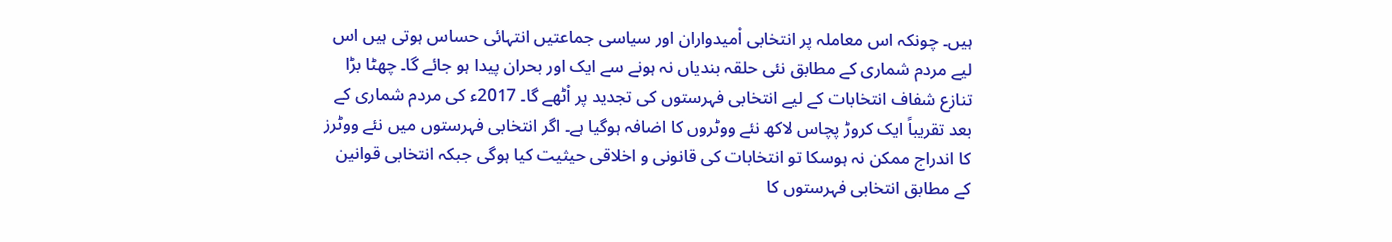ہیں۔ چونکہ اس معاملہ پر انتخابی اْمیدواران اور سیاسی جماعتیں انتہائی حساس ہوتی ہیں اس لیے مردم شماری کے مطابق نئی حلقہ بندیاں نہ ہونے سے ایک اور بحران پیدا ہو جائے گا۔ چھٹا بڑا تنازع شفاف انتخابات کے لیے انتخابی فہرستوں کی تجدید پر اْٹھے گا۔ 2017ء کی مردم شماری کے بعد تقریباً ایک کروڑ پچاس لاکھ نئے ووٹروں کا اضافہ ہوگیا ہے۔ اگر انتخابی فہرستوں میں نئے ووٹرز کا اندراج ممکن نہ ہوسکا تو انتخابات کی قانونی و اخلاقی حیثیت کیا ہوگی جبکہ انتخابی قوانین کے مطابق انتخابی فہرستوں کا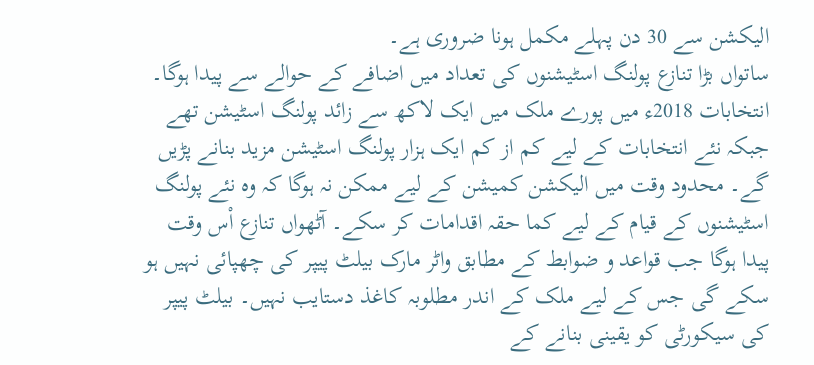الیکشن سے 30 دن پہلے مکمل ہونا ضروری ہے۔
ساتواں بڑا تنازع پولنگ اسٹیشنوں کی تعداد میں اضافے کے حوالے سے پیدا ہوگا۔ انتخابات 2018ء میں پورے ملک میں ایک لاکھ سے زائد پولنگ اسٹیشن تھے جبکہ نئے انتخابات کے لیے کم از کم ایک ہزار پولنگ اسٹیشن مزید بنانے پڑیں گے۔ محدود وقت میں الیکشن کمیشن کے لیے ممکن نہ ہوگا کہ وہ نئے پولنگ اسٹیشنوں کے قیام کے لیے کما حقہ اقدامات کر سکے۔ آٹھواں تنازع اْس وقت پیدا ہوگا جب قواعد و ضوابط کے مطابق واٹر مارک بیلٹ پیپر کی چھپائی نہیں ہو سکے گی جس کے لیے ملک کے اندر مطلوبہ کاغذ دستایب نہیں۔ بیلٹ پیپر کی سیکورٹی کو یقینی بنانے کے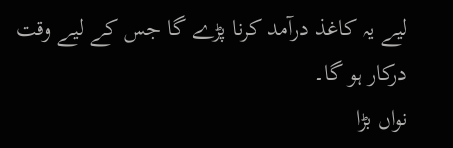لیے یہ کاغذ درآمد کرنا پڑے گا جس کے لیے وقت درکار ہو گا۔
نواں بڑا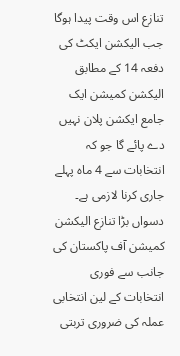تنازع اس وقت پیدا ہوگا جب الیکشن ایکٹ کی دفعہ 14 کے مطابق الیکشن کمیشن ایک جامع ایکشن پلان نہیں دے پائے گا جو کہ انتخابات سے 4 ماہ پہلے جاری کرنا لازمی ہے۔ دسواں بڑا تنازع الیکشن کمیشن آف پاکستان کی جانب سے فوری انتخابات کے لین انتخابی عملہ کی ضروری تربتی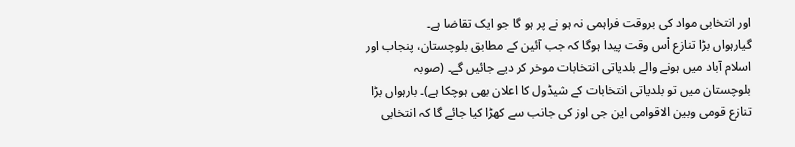اور انتخابی مواد کی بروقت فراہمی نہ ہو نے پر ہو گا جو ایک تقاضا ہے۔
گیارہواں بڑا تنازع اْس وقت پیدا ہوگا کہ جب آئین کے مطابق بلوچستان، پنجاب اور اسلام آباد میں ہونے والے بلدیاتی انتخابات موخر کر دیے جائیں گے۔ (صوبہ بلوچستان میں تو بلدیاتی انتخابات کے شیڈول کا اعلان بھی ہوچکا ہے)۔ بارہواں بڑا تنازع قومی وبین الاقوامی این جی اوز کی جانب سے کھڑا کیا جائے گا کہ انتخابی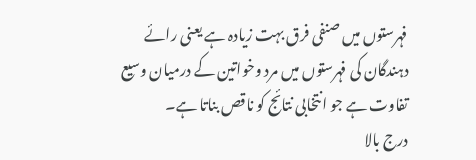فہرستوں میں صنفی فرق بہت زیادہ ہے یعنی رائے دہندگان کی فہرستوں میں مرد وخواتین کے درمیان وسیع تفاوت ہے جو انتخابی نتائج کو ناقص بناتا ہے۔
درج بالا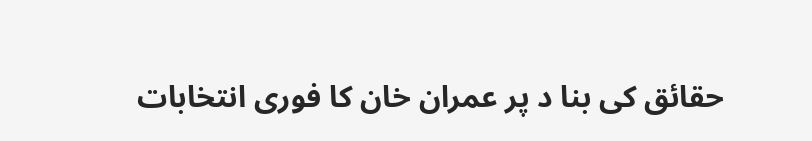حقائق کی بنا د پر عمران خان کا فوری انتخابات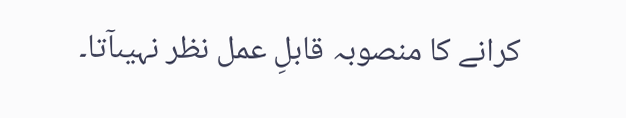کرانے کا منصوبہ قابلِ عمل نظر نہیںآتا۔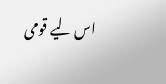اس لیے قومی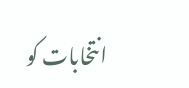انتخابات کو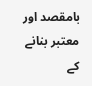بامقصد اور معتبر بنانے کے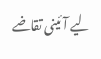لیے آئینی تقاضے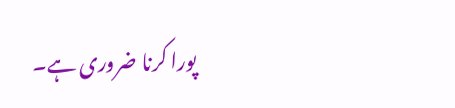پورا کرنا ضروری ہے۔